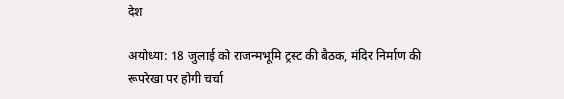देश

अयोध्या: 18 जुलाई को राजन्मभूमि ट्रस्ट की बैठक, मंदिर निर्माण की रूपरेखा पर होगी चर्चा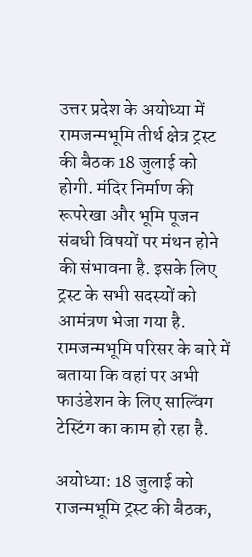उत्तर प्रदेश के अयोध्या में रामजन्मभूमि तीर्थ क्षेत्र ट्रस्ट की बैठक 18 जुलाई को होगी. मंदिर निर्माण की रूपरेखा और भूमि पूजन संबधी विषयों पर मंथन होने की संभावना है. इसके लिए ट्रस्ट के सभी सदस्यों को आमंत्रण भेजा गया है. रामजन्मभूमि परिसर के बारे में बताया कि वहां पर अभी फाउंडेशन के लिए साल्विंग टेस्टिंग का काम हो रहा है.

अयोध्या: 18 जुलाई को राजन्मभूमि ट्रस्ट की बैठक,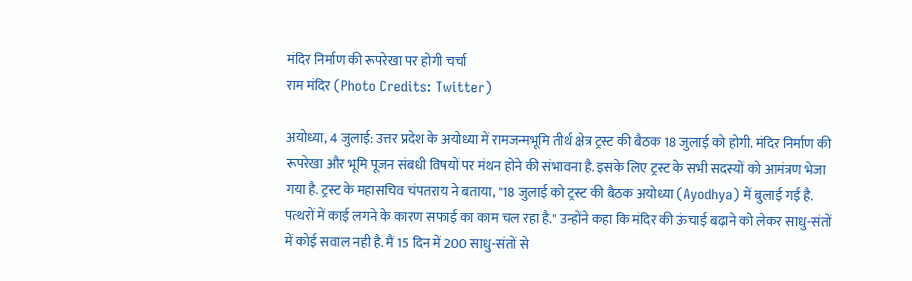मंदिर निर्माण की रूपरेखा पर होगी चर्चा
राम मंदिर (Photo Credits: Twitter)

अयोध्या, 4 जुलाई: उत्तर प्रदेश के अयोध्या में रामजन्मभूमि तीर्थ क्षेत्र ट्रस्ट की बैठक 18 जुलाई को होगी. मंदिर निर्माण की रूपरेखा और भूमि पूजन संबधी विषयों पर मंथन होने की संभावना है. इसके लिए ट्रस्ट के सभी सदस्यों को आमंत्रण भेजा गया है. ट्रस्ट के महासचिव चंपतराय ने बताया, "18 जुलाई को ट्रस्ट की बैठक अयोध्या (Ayodhya) में बुलाई गई है. पत्थरों में काई लगने के कारण सफाई का काम चल रहा है." उन्होंने कहा कि मंदिर की ऊंचाई बढ़ाने को लेकर साधु-संतों में कोई सवाल नही है. मैं 15 दिन में 200 साधु-संतों से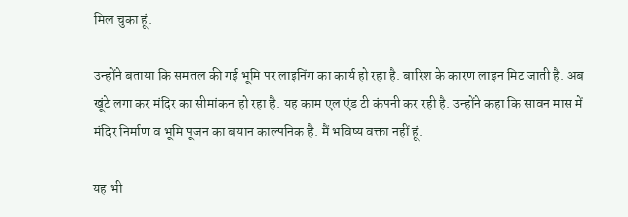मिल चुका हूं.

उन्होंने बताया कि समतल की गई भूमि पर लाइनिंग का कार्य हो रहा है. बारिश के कारण लाइन मिट जाती है. अब खूंटे लगा कर मंदिर का सीमांकन हो रहा है. यह काम एल एंड टी कंपनी कर रही है. उन्होंने कहा कि सावन मास में मंदिर निर्माण व भूमि पूजन का बयान काल्पनिक है. मैं भविष्य वक्ता नहीं हूं.

यह भी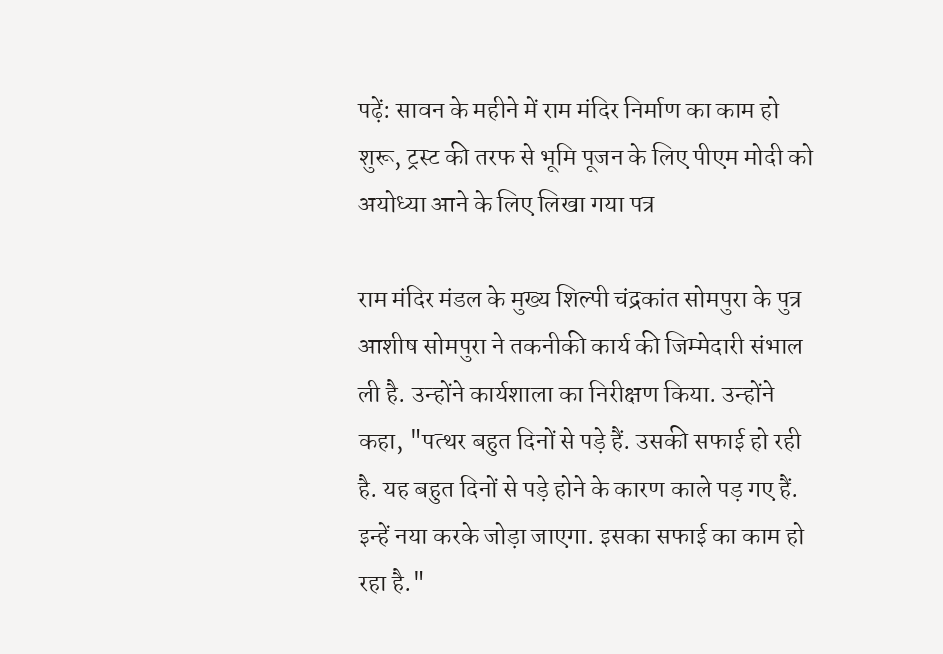पढ़ें: सावन के महीने में राम मंदिर निर्माण का काम हो शुरू, ट्रस्ट की तरफ से भूमि पूजन के लिए पीएम मोदी को अयोध्या आने के लिए लिखा गया पत्र

राम मंदिर मंडल के मुख्य शिल्पी चंद्रकांत सोमपुरा के पुत्र आशीष सोमपुरा ने तकनीकी कार्य की जिम्मेदारी संभाल ली है. उन्होंने कार्यशाला का निरीक्षण किया. उन्होंने कहा, "पत्थर बहुत दिनों से पड़े हैं. उसकी सफाई हो रही है. यह बहुत दिनों से पड़े होने के कारण काले पड़ गए हैं. इन्हें नया करके जोड़ा जाएगा. इसका सफाई का काम हो रहा है."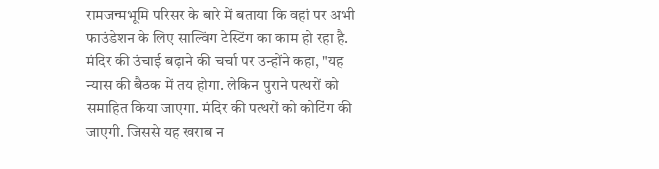रामजन्मभूमि परिसर के बारे में बताया कि वहां पर अभी फाउंडेशन के लिए साल्विंग टेस्टिंग का काम हो रहा है. मंदिर की उंचाई बढ़ाने की चर्चा पर उन्होंने कहा, "यह न्यास की बैठक में तय होगा. लेकिन पुराने पत्थरों को समाहित किया जाएगा. मंदिर की पत्थरों को कोटिंग की जाएगी. जिससे यह खराब न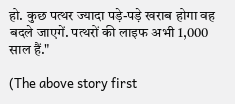हो. कुछ पत्थर ज्यादा पड़े-पड़े खराब होगा वह बदले जाएगें. पत्थरों की लाइफ अभी 1,000 साल हैं."

(The above story first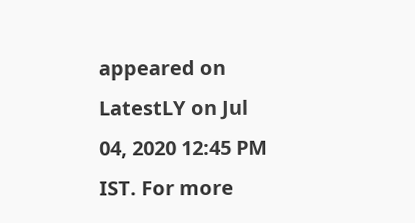appeared on LatestLY on Jul 04, 2020 12:45 PM IST. For more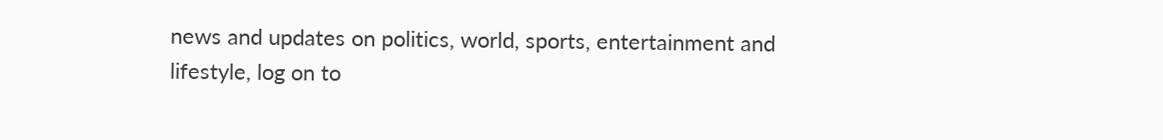news and updates on politics, world, sports, entertainment and lifestyle, log on to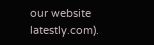our website latestly.com).